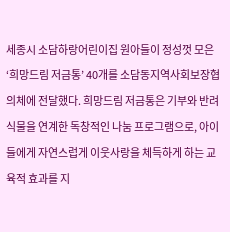세종시 소담하랑어린이집 원아들이 정성껏 모은 ‘희망드림 저금통’ 40개를 소담동지역사회보장협의체에 전달했다. 희망드림 저금통은 기부와 반려식물을 연계한 독창적인 나눔 프로그램으로, 아이들에게 자연스럽게 이웃사랑을 체득하게 하는 교육적 효과를 지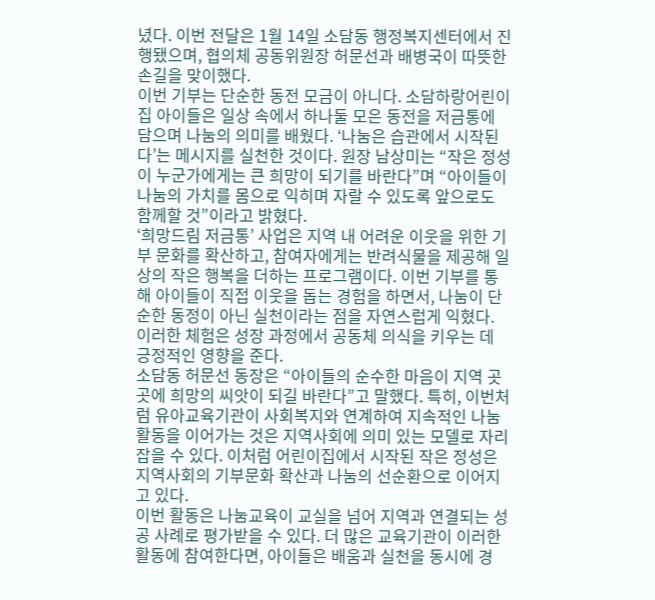녔다. 이번 전달은 1월 14일 소담동 행정복지센터에서 진행됐으며, 협의체 공동위원장 허문선과 배병국이 따뜻한 손길을 맞이했다.
이번 기부는 단순한 동전 모금이 아니다. 소담하랑어린이집 아이들은 일상 속에서 하나둘 모은 동전을 저금통에 담으며 나눔의 의미를 배웠다. ‘나눔은 습관에서 시작된다’는 메시지를 실천한 것이다. 원장 남상미는 “작은 정성이 누군가에게는 큰 희망이 되기를 바란다”며 “아이들이 나눔의 가치를 몸으로 익히며 자랄 수 있도록 앞으로도 함께할 것”이라고 밝혔다.
‘희망드림 저금통’ 사업은 지역 내 어려운 이웃을 위한 기부 문화를 확산하고, 참여자에게는 반려식물을 제공해 일상의 작은 행복을 더하는 프로그램이다. 이번 기부를 통해 아이들이 직접 이웃을 돕는 경험을 하면서, 나눔이 단순한 동정이 아닌 실천이라는 점을 자연스럽게 익혔다. 이러한 체험은 성장 과정에서 공동체 의식을 키우는 데 긍정적인 영향을 준다.
소담동 허문선 동장은 “아이들의 순수한 마음이 지역 곳곳에 희망의 씨앗이 되길 바란다”고 말했다. 특히, 이번처럼 유아교육기관이 사회복지와 연계하여 지속적인 나눔 활동을 이어가는 것은 지역사회에 의미 있는 모델로 자리잡을 수 있다. 이처럼 어린이집에서 시작된 작은 정성은 지역사회의 기부문화 확산과 나눔의 선순환으로 이어지고 있다.
이번 활동은 나눔교육이 교실을 넘어 지역과 연결되는 성공 사례로 평가받을 수 있다. 더 많은 교육기관이 이러한 활동에 참여한다면, 아이들은 배움과 실천을 동시에 경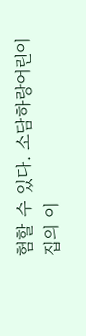험할 수 있다. 소담하랑어린이집의 이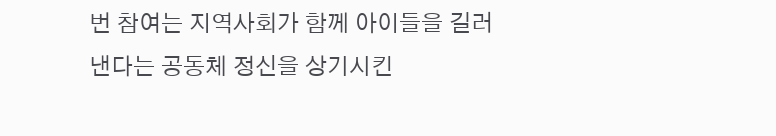번 참여는 지역사회가 함께 아이들을 길러낸다는 공동체 정신을 상기시킨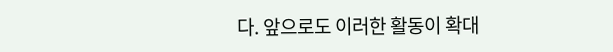다. 앞으로도 이러한 활동이 확대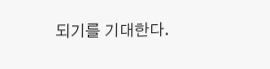되기를 기대한다.